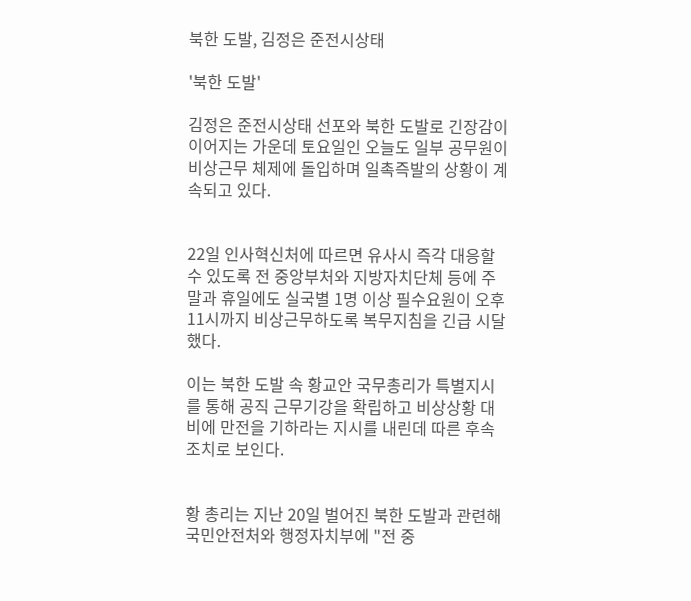북한 도발, 김정은 준전시상태

'북한 도발'

김정은 준전시상태 선포와 북한 도발로 긴장감이 이어지는 가운데 토요일인 오늘도 일부 공무원이 비상근무 체제에 돌입하며 일촉즉발의 상황이 계속되고 있다.


22일 인사혁신처에 따르면 유사시 즉각 대응할 수 있도록 전 중앙부처와 지방자치단체 등에 주말과 휴일에도 실국별 1명 이상 필수요원이 오후 11시까지 비상근무하도록 복무지침을 긴급 시달했다.

이는 북한 도발 속 황교안 국무총리가 특별지시를 통해 공직 근무기강을 확립하고 비상상황 대비에 만전을 기하라는 지시를 내린데 따른 후속조치로 보인다.


황 총리는 지난 20일 벌어진 북한 도발과 관련해 국민안전처와 행정자치부에 "전 중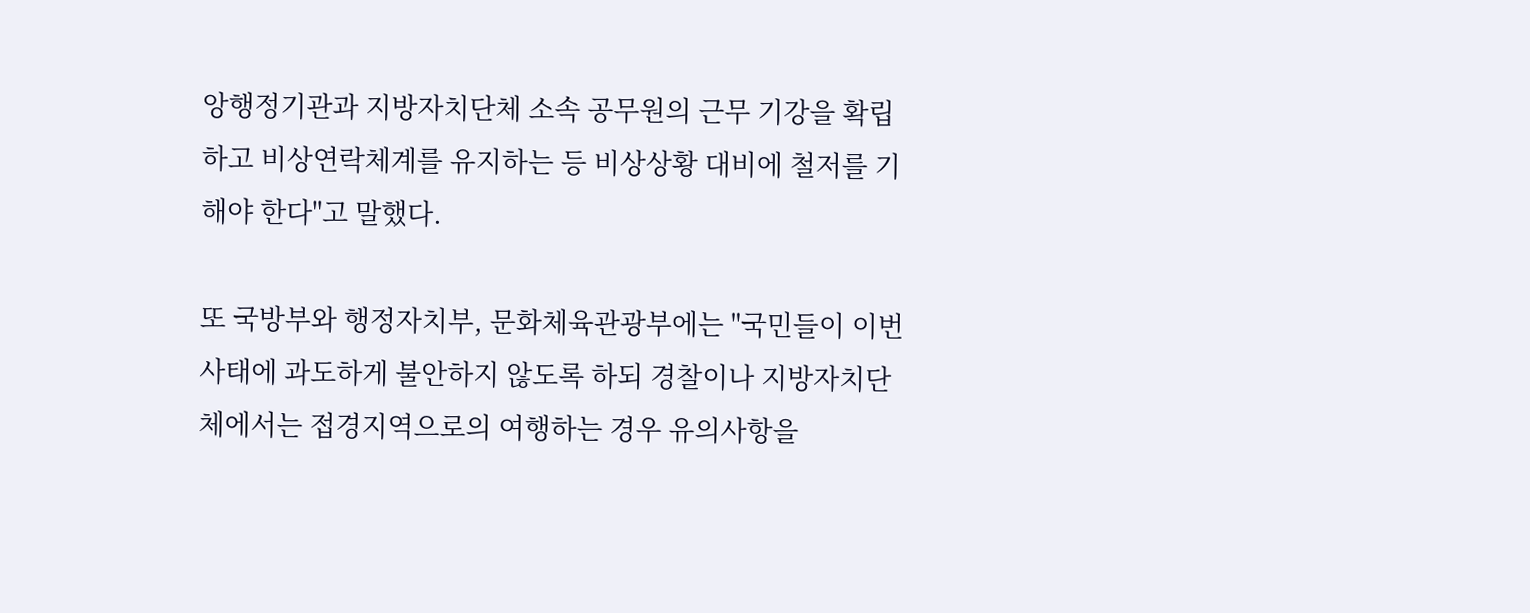앙행정기관과 지방자치단체 소속 공무원의 근무 기강을 확립하고 비상연락체계를 유지하는 등 비상상황 대비에 철저를 기해야 한다"고 말했다.

또 국방부와 행정자치부, 문화체육관광부에는 "국민들이 이번 사태에 과도하게 불안하지 않도록 하되 경찰이나 지방자치단체에서는 접경지역으로의 여행하는 경우 유의사항을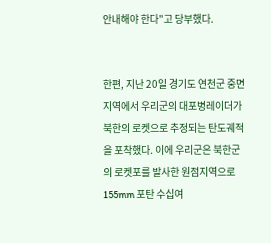안내해야 한다"고 당부했다.


한편, 지난 20일 경기도 연천군 중면지역에서 우리군의 대포병레이더가 북한의 로켓으로 추정되는 탄도궤적을 포착했다. 이에 우리군은 북한군의 로켓포를 발사한 원점지역으로 155mm 포탄 수십여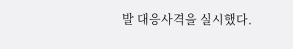발 대응사격을 실시했다.